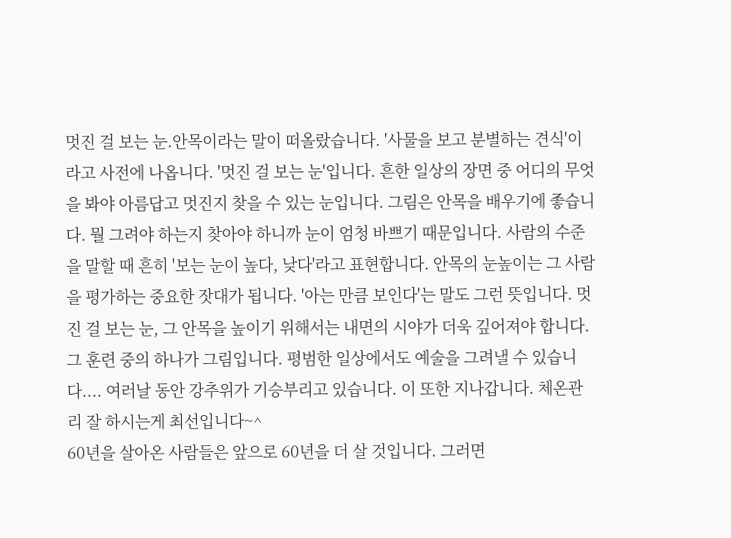멋진 걸 보는 눈.안목이라는 말이 떠올랐습니다. '사물을 보고 분별하는 견식'이라고 사전에 나옵니다. '멋진 걸 보는 눈'입니다. 흔한 일상의 장면 중 어디의 무엇을 봐야 아름답고 멋진지 찾을 수 있는 눈입니다. 그림은 안목을 배우기에 좋습니다. 뭘 그려야 하는지 찾아야 하니까 눈이 엄청 바쁘기 때문입니다. 사람의 수준을 말할 때 흔히 '보는 눈이 높다, 낮다'라고 표현합니다. 안목의 눈높이는 그 사람을 평가하는 중요한 잣대가 됩니다. '아는 만큼 보인다'는 말도 그런 뜻입니다. 멋진 걸 보는 눈, 그 안목을 높이기 위해서는 내면의 시야가 더욱 깊어져야 합니다. 그 훈련 중의 하나가 그림입니다. 평범한 일상에서도 예술을 그려낼 수 있습니다.... 여러날 동안 강추위가 기승부리고 있습니다. 이 또한 지나갑니다. 체온관리 잘 하시는게 최선입니다~^
60년을 살아온 사람들은 앞으로 60년을 더 살 것입니다. 그러면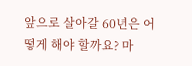앞으로 살아갈 60년은 어떻게 해야 할까요? 마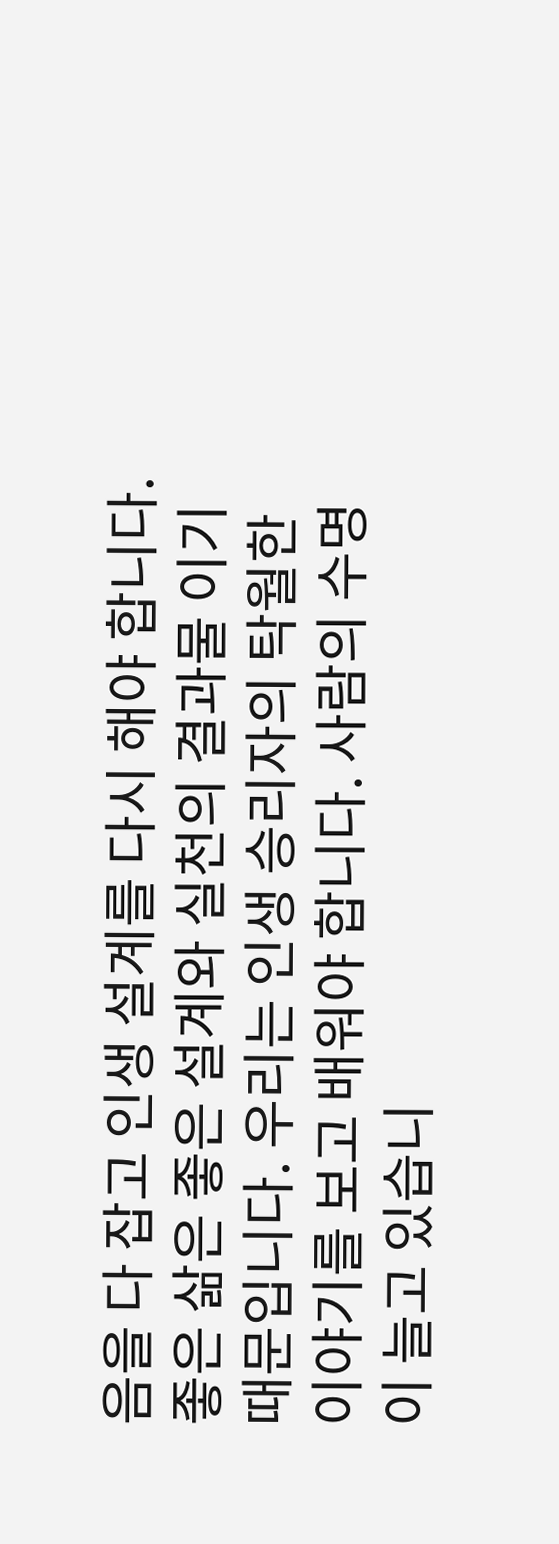음을 다 잡고 인생 설계를 다시 해야 합니다. 좋은 삶은 좋은 설계와 실천의 결과물 이기 때문입니다. 우리는 인생 승리자의 탁월한 이야기를 보고 배워야 합니다. 사람의 수명이 늘고 있습니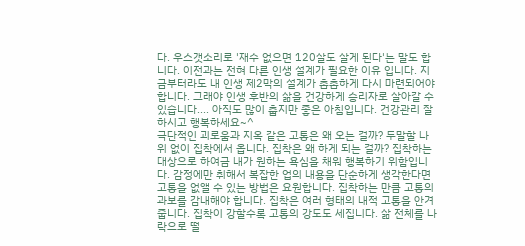다. 우스갯소리로 '재수 없으면 120살도 살게 된다'는 말도 합니다. 이전과는 전혀 다른 인생 설계가 필요한 이유 입니다. 지금부터라도 내 인생 제2막의 설계가 촘촘하게 다시 마련되어야 합니다. 그래야 인생 후반의 삶을 건강하게 승리자로 살아갈 수 있습니다.... 아직도 많이 춥지만 좋은 아침입니다. 건강관리 잘 하시고 행복하세요~^
극단적인 괴로움과 지옥 같은 고통은 왜 오는 걸까? 두말할 나위 없이 집착에서 옵니다. 집착은 왜 하게 되는 걸까? 집착하는 대상으로 하여금 내가 원하는 욕심을 채워 행복하기 위함입니다. 감정에만 취해서 복잡한 업의 내용을 단순하게 생각한다면 고통을 없앨 수 있는 방법은 요원합니다. 집착하는 만큼 고통의 과보를 감내해야 합니다. 집착은 여러 형태의 내적 고통을 안겨줍니다. 집착이 강할수록 고통의 강도도 세집니다. 삶 전체를 나락으로 떨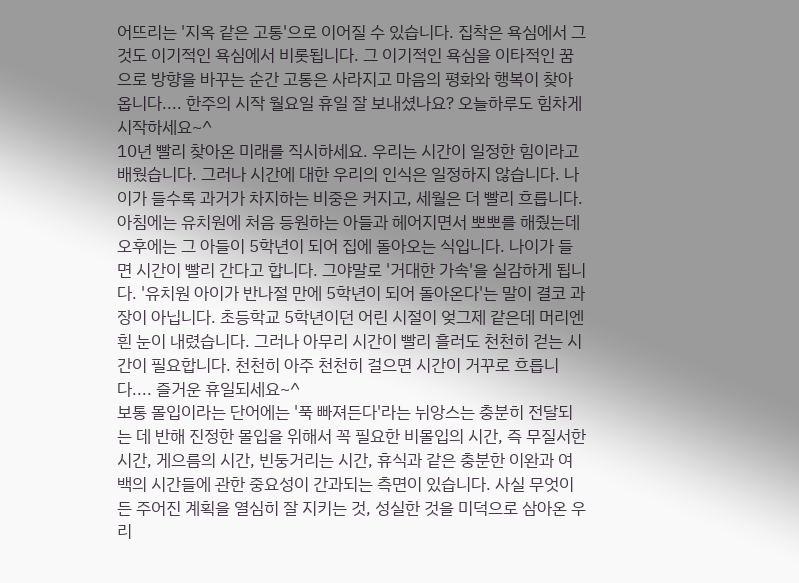어뜨리는 '지옥 같은 고통'으로 이어질 수 있습니다. 집착은 욕심에서 그것도 이기적인 욕심에서 비롯됩니다. 그 이기적인 욕심을 이타적인 꿈으로 방향을 바꾸는 순간 고통은 사라지고 마음의 평화와 행복이 찾아옵니다.... 한주의 시작 월요일 휴일 잘 보내셨나요? 오늘하루도 힘차게 시작하세요~^
10년 빨리 찾아온 미래를 직시하세요. 우리는 시간이 일정한 힘이라고 배웠습니다. 그러나 시간에 대한 우리의 인식은 일정하지 않습니다. 나이가 들수록 과거가 차지하는 비중은 커지고, 세월은 더 빨리 흐릅니다. 아침에는 유치원에 처음 등원하는 아들과 헤어지면서 뽀뽀를 해줬는데 오후에는 그 아들이 5학년이 되어 집에 돌아오는 식입니다. 나이가 들면 시간이 빨리 간다고 합니다. 그야말로 '거대한 가속'을 실감하게 됩니다. '유치원 아이가 반나절 만에 5학년이 되어 돌아온다'는 말이 결코 과장이 아닙니다. 초등학교 5학년이던 어린 시절이 엊그제 같은데 머리엔 흰 눈이 내렸습니다. 그러나 아무리 시간이 빨리 흘러도 천천히 걷는 시간이 필요합니다. 천천히 아주 천천히 걸으면 시간이 거꾸로 흐릅니다.... 즐거운 휴일되세요~^
보통 몰입이라는 단어에는 '푹 빠져든다'라는 뉘앙스는 충분히 전달되는 데 반해 진정한 몰입을 위해서 꼭 필요한 비몰입의 시간, 즉 무질서한 시간, 게으름의 시간, 빈둥거리는 시간, 휴식과 같은 충분한 이완과 여백의 시간들에 관한 중요성이 간과되는 측면이 있습니다. 사실 무엇이든 주어진 계획을 열심히 잘 지키는 것, 성실한 것을 미덕으로 삼아온 우리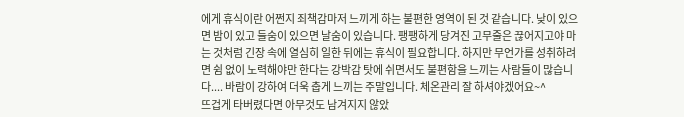에게 휴식이란 어쩐지 죄책감마저 느끼게 하는 불편한 영역이 된 것 같습니다. 낮이 있으면 밤이 있고 들숨이 있으면 날숨이 있습니다. 팽팽하게 당겨진 고무줄은 끊어지고야 마는 것처럼 긴장 속에 열심히 일한 뒤에는 휴식이 필요합니다. 하지만 무언가를 성취하려면 쉼 없이 노력해야만 한다는 강박감 탓에 쉬면서도 불편함을 느끼는 사람들이 많습니다.... 바람이 강하여 더욱 춥게 느끼는 주말입니다. 체온관리 잘 하셔야겠어요~^
뜨겁게 타버렸다면 아무것도 남겨지지 않았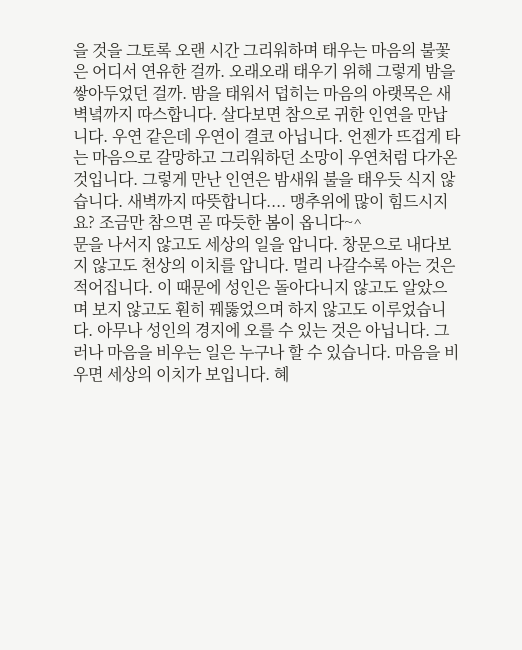을 것을 그토록 오랜 시간 그리워하며 태우는 마음의 불꽃은 어디서 연유한 걸까. 오래오래 태우기 위해 그렇게 밤을 쌓아두었던 걸까. 밤을 태워서 덥히는 마음의 아랫목은 새벽녘까지 따스합니다. 살다보면 참으로 귀한 인연을 만납니다. 우연 같은데 우연이 결코 아닙니다. 언젠가 뜨겁게 타는 마음으로 갈망하고 그리워하던 소망이 우연처럼 다가온 것입니다. 그렇게 만난 인연은 밤새워 불을 태우듯 식지 않습니다. 새벽까지 따뜻합니다.... 맹추위에 많이 힘드시지요? 조금만 참으면 곧 따듯한 봄이 옵니다~^
문을 나서지 않고도 세상의 일을 압니다. 창문으로 내다보지 않고도 천상의 이치를 압니다. 멀리 나갈수록 아는 것은 적어집니다. 이 때문에 성인은 돌아다니지 않고도 알았으며 보지 않고도 훤히 꿰뚫었으며 하지 않고도 이루었습니다. 아무나 성인의 경지에 오를 수 있는 것은 아닙니다. 그러나 마음을 비우는 일은 누구나 할 수 있습니다. 마음을 비우면 세상의 이치가 보입니다. 혜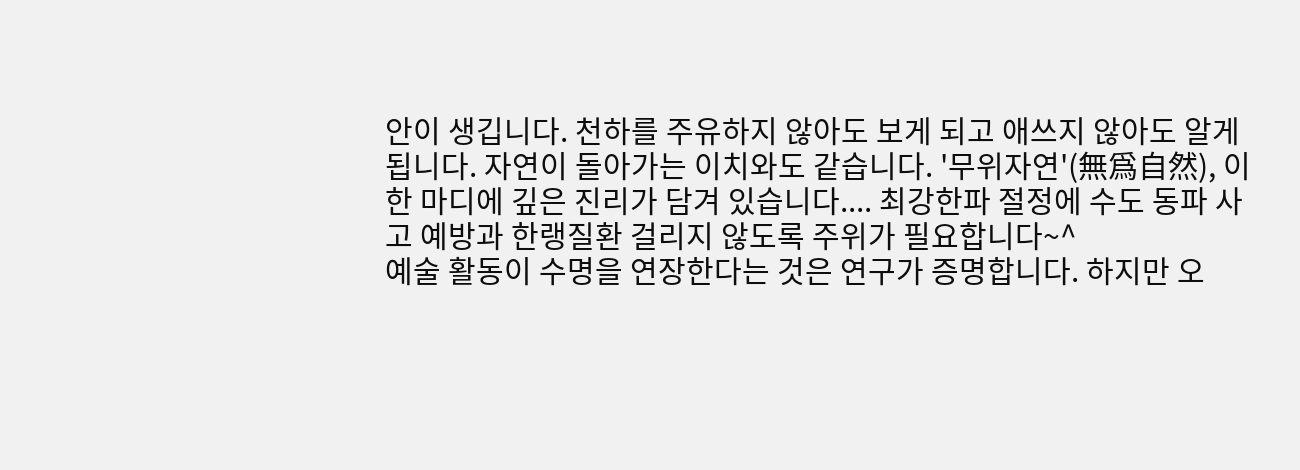안이 생깁니다. 천하를 주유하지 않아도 보게 되고 애쓰지 않아도 알게 됩니다. 자연이 돌아가는 이치와도 같습니다. '무위자연'(無爲自然), 이 한 마디에 깊은 진리가 담겨 있습니다.... 최강한파 절정에 수도 동파 사고 예방과 한랭질환 걸리지 않도록 주위가 필요합니다~^
예술 활동이 수명을 연장한다는 것은 연구가 증명합니다. 하지만 오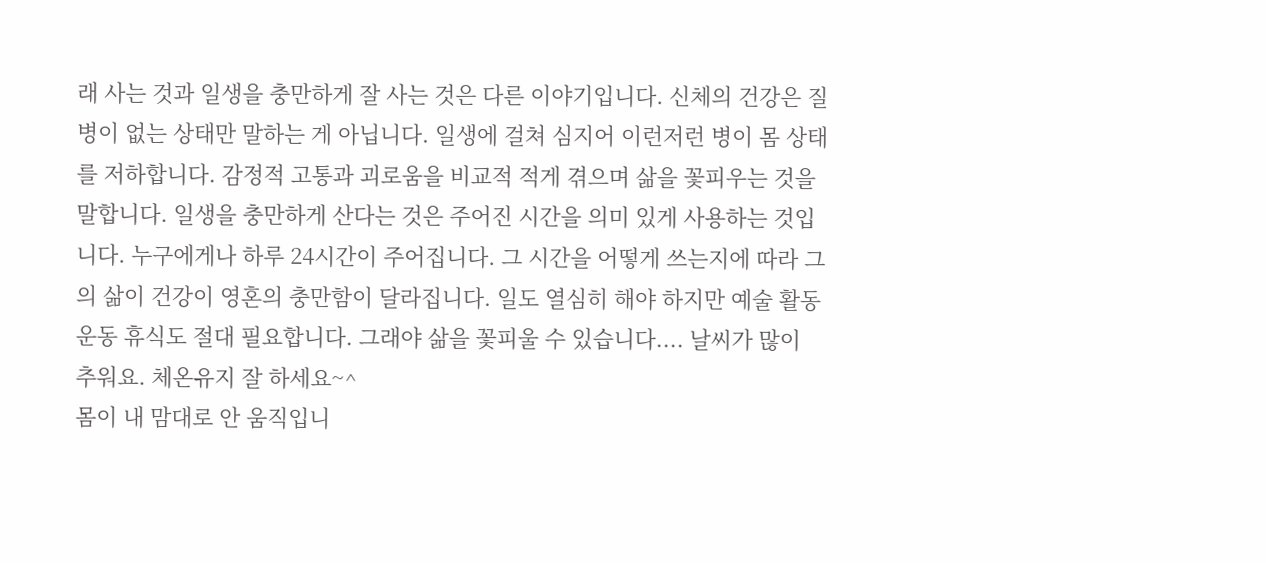래 사는 것과 일생을 충만하게 잘 사는 것은 다른 이야기입니다. 신체의 건강은 질병이 없는 상태만 말하는 게 아닙니다. 일생에 걸쳐 심지어 이런저런 병이 몸 상태를 저하합니다. 감정적 고통과 괴로움을 비교적 적게 겪으며 삶을 꽃피우는 것을 말합니다. 일생을 충만하게 산다는 것은 주어진 시간을 의미 있게 사용하는 것입니다. 누구에게나 하루 24시간이 주어집니다. 그 시간을 어떻게 쓰는지에 따라 그의 삶이 건강이 영혼의 충만함이 달라집니다. 일도 열심히 해야 하지만 예술 활동 운동 휴식도 절대 필요합니다. 그래야 삶을 꽃피울 수 있습니다.... 날씨가 많이 추워요. 체온유지 잘 하세요~^
몸이 내 맘대로 안 움직입니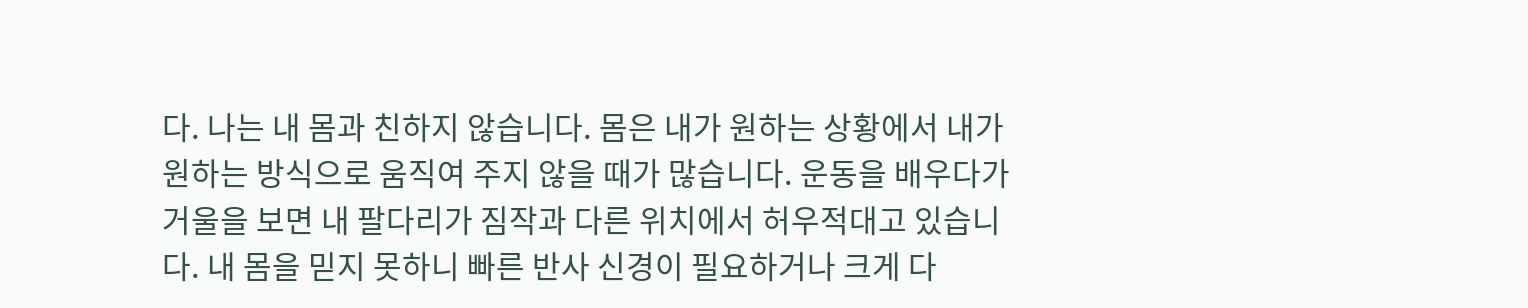다. 나는 내 몸과 친하지 않습니다. 몸은 내가 원하는 상황에서 내가 원하는 방식으로 움직여 주지 않을 때가 많습니다. 운동을 배우다가 거울을 보면 내 팔다리가 짐작과 다른 위치에서 허우적대고 있습니다. 내 몸을 믿지 못하니 빠른 반사 신경이 필요하거나 크게 다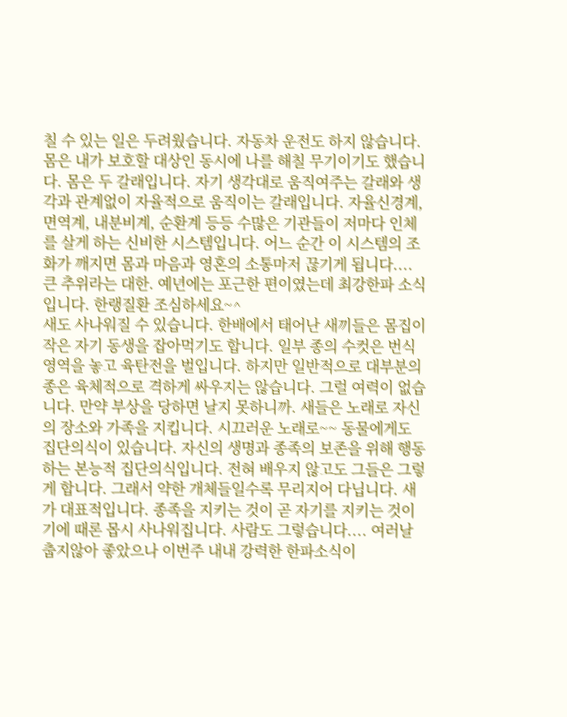칠 수 있는 일은 두려웠습니다. 자동차 운전도 하지 않습니다. 몸은 내가 보호할 대상인 동시에 나를 해칠 무기이기도 했습니다. 몸은 두 갈래입니다. 자기 생각대로 움직여주는 갈래와 생각과 관계없이 자율적으로 움직이는 갈래입니다. 자율신경계, 면역계, 내분비계, 순환계 등등 수많은 기관들이 저마다 인체를 살게 하는 신비한 시스템입니다. 어느 순간 이 시스템의 조화가 깨지면 몸과 마음과 영혼의 소통마저 끊기게 됩니다.... 큰 추위라는 대한. 예년에는 포근한 편이였는데 최강한파 소식입니다. 한랭질환 조심하세요~^
새도 사나워질 수 있습니다. 한배에서 태어난 새끼들은 몸집이 작은 자기 동생을 잡아먹기도 합니다. 일부 종의 수컷은 번식 영역을 놓고 육탄전을 벌입니다. 하지만 일반적으로 대부분의 종은 육체적으로 격하게 싸우지는 않습니다. 그럴 여력이 없습니다. 만약 부상을 당하면 날지 못하니까. 새들은 노래로 자신의 장소와 가족을 지킵니다. 시끄러운 노래로~~ 동물에게도 집단의식이 있습니다. 자신의 생명과 종족의 보존을 위해 행동하는 본능적 집단의식입니다. 전혀 배우지 않고도 그들은 그렇게 합니다. 그래서 약한 개체들일수록 무리지어 다닙니다. 새가 대표적입니다. 종족을 지키는 것이 곧 자기를 지키는 것이기에 때론 몹시 사나워집니다. 사람도 그렇습니다.... 여러날 춥지않아 좋았으나 이번주 내내 강력한 한파소식이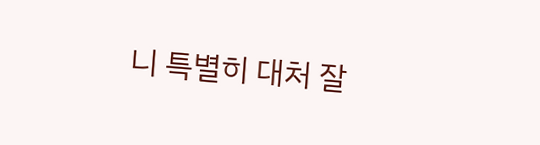니 특별히 대처 잘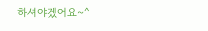하셔야겠어요~^